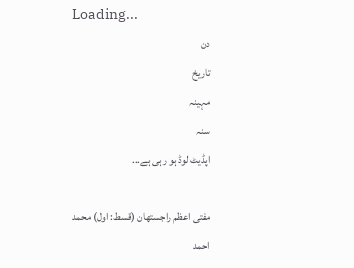Loading...
دن
تاریخ
مہینہ
سنہ
اپڈیٹ لوڈ ہو رہی ہے...

مفتی اعظم راجستھان (قسط: اول) محمد احمد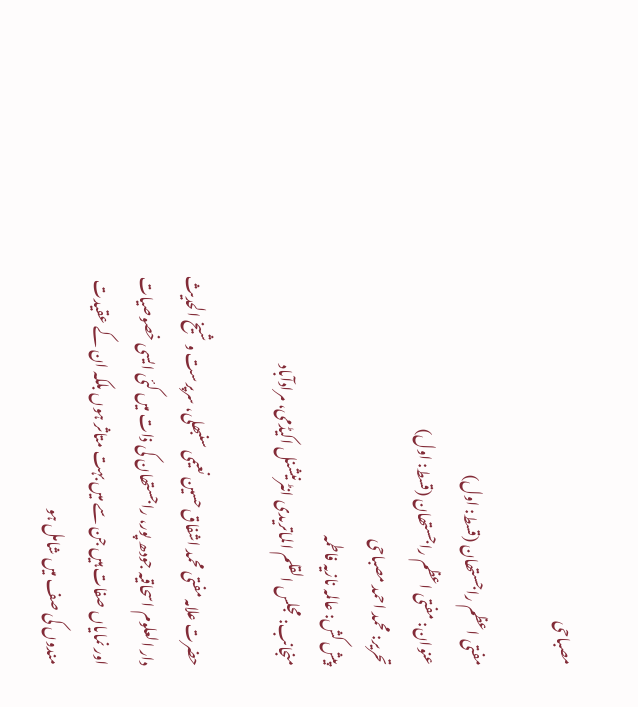مصباحی

مفتی اعظم راجستھان (قسط: اول)
عنوان: مفتی اعظم راجستھان (قسط: اول)
تحریر: محمد احمد مصباحی
پیش کش: عالمہ نازیہ فاطمہ
منجانب: مجلس القلم الماتریدی انٹرنیشنل اکیڈمی، مرادآباد

حضرت علامہ مفتی محمد اشفاق حسین نعیمی سنبھلی، سرپرست و شیخ الحدیث دار العلوم اسحاقیہ جودھ پور، راجستھان کی ذات میں کئی ایسی خصوصیات اور نمایاں صفات ہیں جن سے میں بہت متاثر ہوں بلکہ ان کے عقیدت مندوں کی صف میں شامل ہو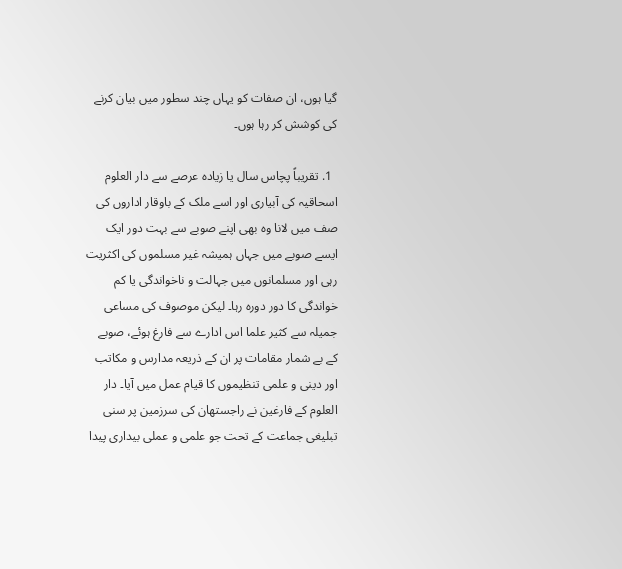گیا ہوں، ان صفات کو یہاں چند سطور میں بیان کرنے کی کوشش کر رہا ہوں۔

  1. تقریباً پچاس سال یا زیادہ عرصے سے دار العلوم اسحاقیہ کی آبیاری اور اسے ملک کے باوقار اداروں کی صف میں لانا وہ بھی اپنے صوبے سے بہت دور ایک ایسے صوبے میں جہاں ہمیشہ غیر مسلموں کی اکثریت رہی اور مسلمانوں میں جہالت و ناخواندگی یا کم خواندگی کا دور دورہ رہا۔ لیکن موصوف کی مساعی جمیلہ سے کثیر علما اس ادارے سے فارغ ہوئے، صوبے کے بے شمار مقامات پر ان کے ذریعہ مدارس و مکاتب اور دینی و علمی تنظیموں کا قیام عمل میں آیا۔ دار العلوم کے فارغین نے راجستھان کی سرزمین پر سنی تبلیغی جماعت کے تحت جو علمی و عملی بیداری پیدا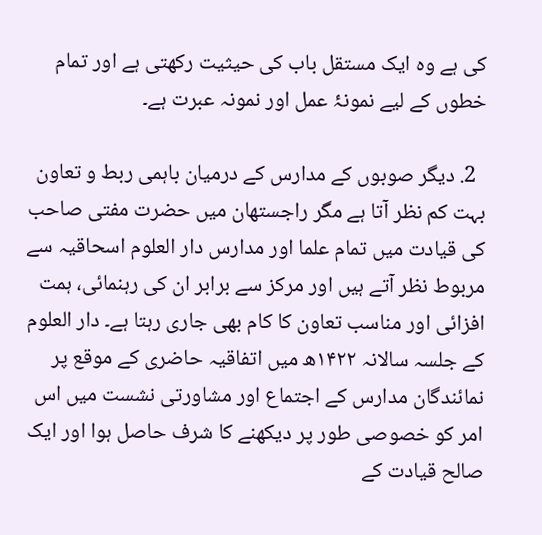کی ہے وہ ایک مستقل باب کی حیثیت رکھتی ہے اور تمام خطوں کے لیے نمونۂ عمل اور نمونہ عبرت ہے۔

  2. دیگر صوبوں کے مدارس کے درمیان باہمی ربط و تعاون بہت کم نظر آتا ہے مگر راجستھان میں حضرت مفتی صاحب کی قیادت میں تمام علما اور مدارس دار العلوم اسحاقیہ سے مربوط نظر آتے ہیں اور مرکز سے برابر ان کی رہنمائی، ہمت افزائی اور مناسب تعاون کا کام بھی جاری رہتا ہے۔ دار العلوم کے جلسہ سالانہ ۱۴۲۲ھ میں اتفاقیہ حاضری کے موقع پر نمائندگان مدارس کے اجتماع اور مشاورتی نشست میں اس امر کو خصوصی طور پر دیکھنے کا شرف حاصل ہوا اور ایک صالح قیادت کے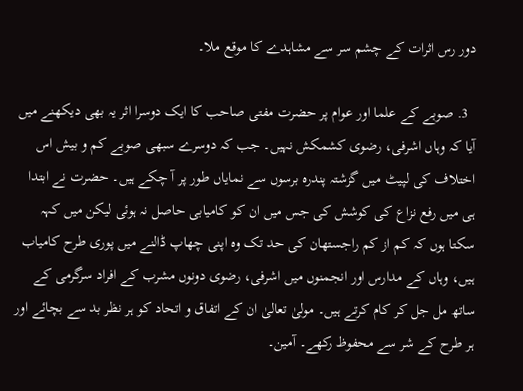دور رس اثرات کے چشم سر سے مشاہدے کا موقع ملا۔

  3. صوبے کے علما اور عوام پر حضرت مفتی صاحب کا ایک دوسرا اثر یہ بھی دیکھنے میں آیا کہ وہاں اشرفی، رضوی کشمکش نہیں۔ جب کہ دوسرے سبھی صوبے کم و بیش اس اختلاف کی لپیٹ میں گزشتہ پندرہ برسوں سے نمایاں طور پر آ چکے ہیں۔ حضرت نے ابتدا ہی میں رفع نزاع کی کوشش کی جس میں ان کو کامیابی حاصل نہ ہوئی لیکن میں کہہ سکتا ہوں کہ کم از کم راجستھان کی حد تک وہ اپنی چھاپ ڈالنے میں پوری طرح کامیاب ہیں، وہاں کے مدارس اور انجمنوں میں اشرفی، رضوی دونوں مشرب کے افراد سرگرمی کے ساتھ مل جل کر کام کرتے ہیں۔ مولیٰ تعالیٰ ان کے اتفاق و اتحاد کو ہر نظر بد سے بچائے اور ہر طرح کے شر سے محفوظ رکھے۔ آمین۔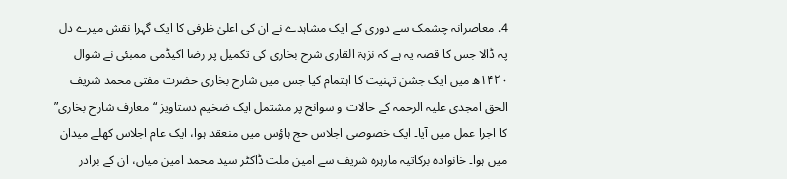4. معاصرانہ چشمک سے دوری کے ایک مشاہدے نے ان کی اعلیٰ ظرفی کا ایک گہرا نقش میرے دل پہ ڈالا جس کا قصہ یہ ہے کہ نزہۃ القاری شرح بخاری کی تکمیل پر رضا اکیڈمی ممبئی نے شوال ۱۴۲۰ھ میں ایک جشن تہنیت کا اہتمام کیا جس میں شارح بخاری حضرت مفتی محمد شریف الحق امجدی علیہ الرحمہ کے حالات و سوانح پر مشتمل ایک ضخیم دستاویز “معارف شارح بخاری” کا اجرا عمل میں آیا۔ ایک خصوصی اجلاس حج ہاؤس میں منعقد ہوا، ایک عام اجلاس کھلے میدان میں ہوا۔ خانوادہ برکاتیہ مارہرہ شریف سے امین ملت ڈاکٹر سید محمد امین میاں، ان کے برادر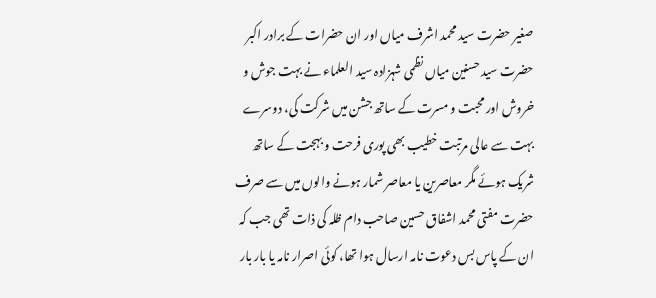صغیر حضرت سید محمد اشرف میاں اور ان حضرات کے برادر اکبر حضرت سید حسنین میاں نظمی شہزادہ سید العلماء نے بہت جوش و خروش اور محبت و مسرت کے ساتھ جشن میں شرکت کی، دوسرے بہت سے عالی مرتبت خطیب بھی پوری فرحت و بہجت کے ساتھ شریک ہوئے مگر معاصرین یا معاصر شمار ہونے والوں میں سے صرف حضرت مفتی محمد اشفاق حسین صاحب دام ظلہ کی ذات تھی جب کہ ان کے پاس بس دعوت نامہ ارسال ہوا تھا، کوئی اصرار نامہ یا بار بار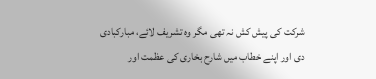شرکت کی پیش کش نہ تھی مگر وہ تشریف لائے، مبارکبادی دی اور اپنے خطاب میں شارح بخاری کی عظمت اور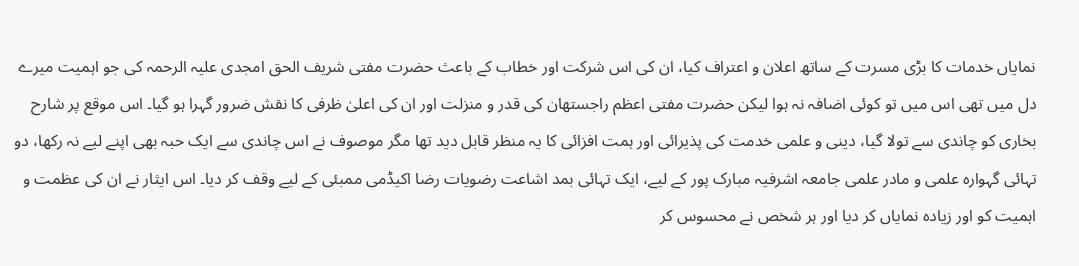نمایاں خدمات کا بڑی مسرت کے ساتھ اعلان و اعتراف کیا، ان کی اس شرکت اور خطاب کے باعث حضرت مفتی شریف الحق امجدی علیہ الرحمہ کی جو اہمیت میرے دل میں تھی اس میں تو کوئی اضافہ نہ ہوا لیکن حضرت مفتی اعظم راجستھان کی قدر و منزلت اور ان کی اعلیٰ ظرفی کا نقش ضرور گہرا ہو گیا۔ اس موقع پر شارح بخاری کو چاندی سے تولا گیا، دینی و علمی خدمت کی پذیرائی اور ہمت افزائی کا یہ منظر قابل دید تھا مگر موصوف نے اس چاندی سے ایک حبہ بھی اپنے لیے نہ رکھا، دو تہائی گہوارہ علمی و مادر علمی جامعہ اشرفیہ مبارک پور کے لیے، ایک تہائی بمد اشاعت رضویات رضا اکیڈمی ممبئی کے لیے وقف کر دیا۔ اس ایثار نے ان کی عظمت و اہمیت کو اور زیادہ نمایاں کر دیا اور ہر شخص نے محسوس کر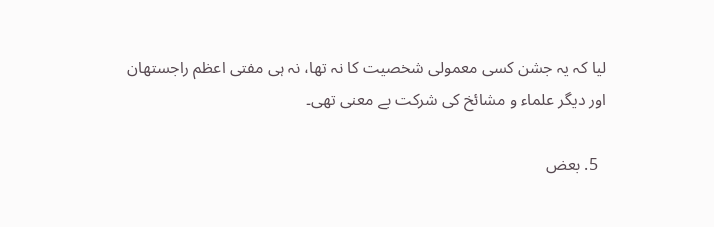لیا کہ یہ جشن کسی معمولی شخصیت کا نہ تھا، نہ ہی مفتی اعظم راجستھان اور دیگر علماء و مشائخ کی شرکت بے معنی تھی۔

  5. بعض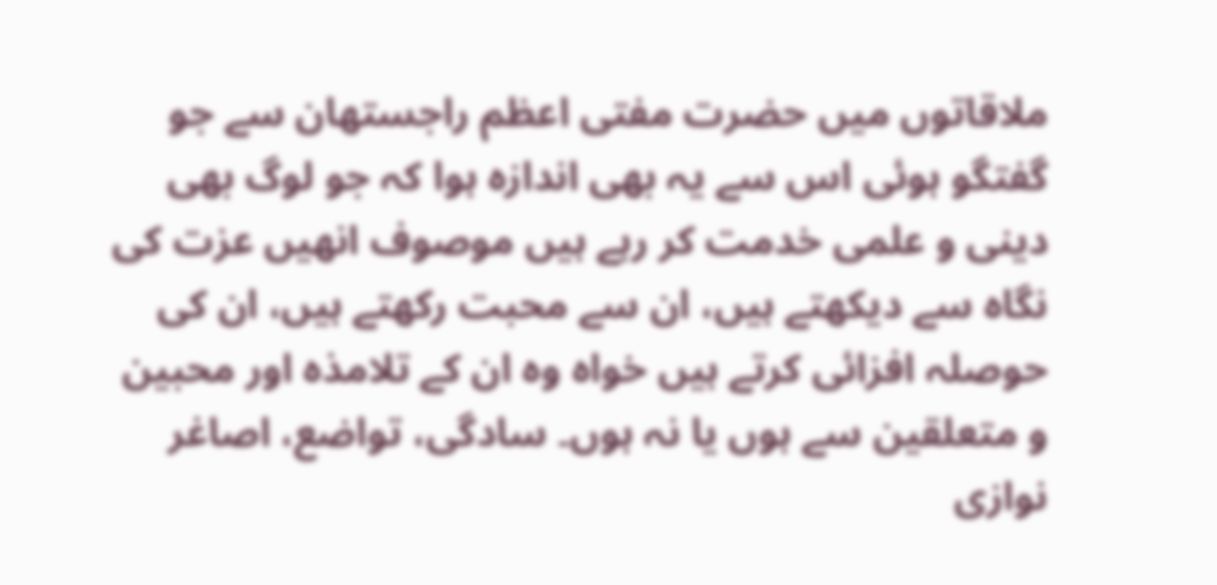ملاقاتوں میں حضرت مفتی اعظم راجستھان سے جو گفتگو ہوئی اس سے یہ بھی اندازہ ہوا کہ جو لوگ بھی دینی و علمی خدمت کر رہے ہیں موصوف انھیں عزت کی نگاہ سے دیکھتے ہیں، ان سے محبت رکھتے ہیں، ان کی حوصلہ افزائی کرتے ہیں خواہ وہ ان کے تلامذہ اور محبین و متعلقین سے ہوں یا نہ ہوں۔ سادگی، تواضع، اصاغر نوازی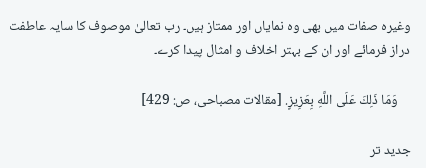وغیرہ صفات میں بھی وہ نمایاں اور ممتاز ہیں۔ رب تعالیٰ موصوف کا سایہ عاطفت دراز فرمائے اور ان کے بہتر اخلاف و امثال پیدا کرے۔

    وَمَا ذَلِكَ عَلَى اللَّهِ بِعَزِيزٍ. [مقالات مصباحی، ص: 429]

جدید تر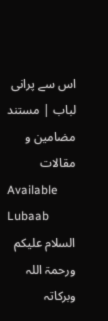اس سے پرانی
لباب | مستند مضامین و مقالات
Available
Lubaab
السلام علیکم ورحمۃ اللہ وبرکاتہ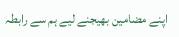اپنے مضامین بھیجنے لیے ہم سے رابطہ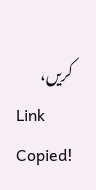کریں،
Link Copied!